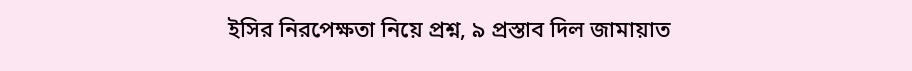ইসির নিরপেক্ষতা নিয়ে প্রশ্ন, ৯ প্রস্তাব দিল জামায়াত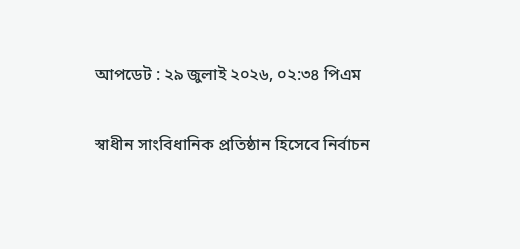আপডেট : ২৯ জুলাই ২০২৬, ০২:৩৪ পিএম

স্বাধীন সাংবিধানিক প্রতিষ্ঠান হিসেবে নির্বাচন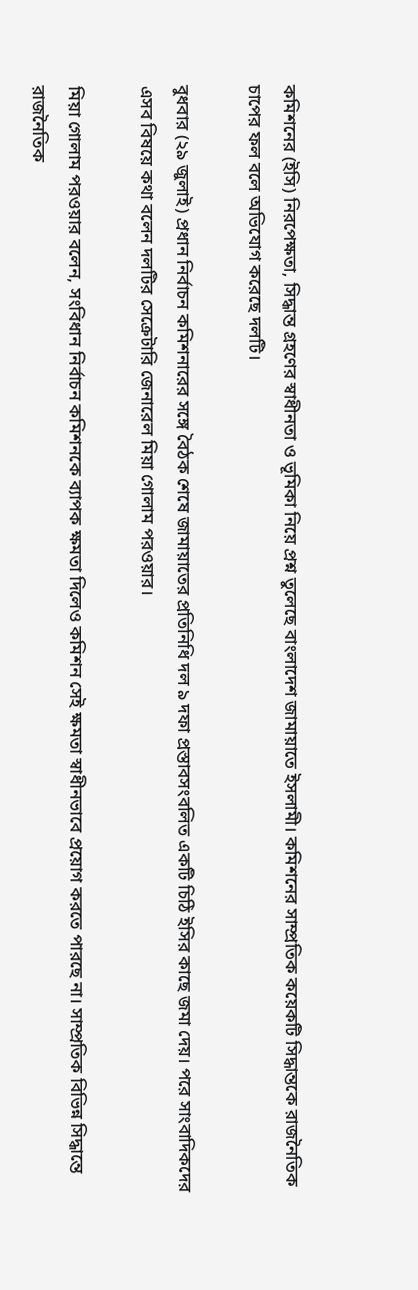কমিশনের (ইসি) নিরপেক্ষতা, সিদ্ধান্ত গ্রহণের স্বাধীনতা ও ভূমিকা নিয়ে প্রশ্ন তুলেছে বাংলাদেশ জামায়াতে ইসলামী। কমিশনের সাম্প্রতিক কয়েকটি সিদ্ধান্তকে রাজনৈতিক চাপের ফল বলে অভিযোগ করেছে দলটি।

বুধবার (২৯ জুলাই) প্রধান নির্বাচন কমিশনারের সঙ্গে বৈঠক শেষে জামায়াতের প্রতিনিধি দল ৯ দফা প্রস্তাবসংবলিত একটি চিঠি ইসির কাছে জমা দেয়। পরে সাংবাদিকদের এসব বিষয়ে কথা বলেন দলটির সেক্রেটারি জেনারেল মিয়া গোলাম পরওয়ার।

মিয়া গোলাম পরওয়ার বলেন, সংবিধান নির্বাচন কমিশনকে ব্যাপক ক্ষমতা দিলেও কমিশন সেই ক্ষমতা স্বাধীনভাবে প্রয়োগ করতে পারছে না। সাম্প্রতিক বিভিন্ন সিদ্ধান্তে রাজনৈতিক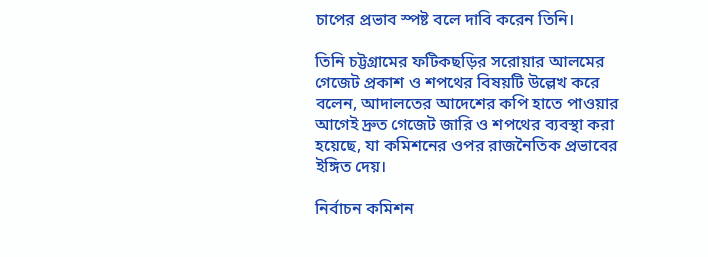চাপের প্রভাব স্পষ্ট বলে দাবি করেন তিনি।

তিনি চট্টগ্রামের ফটিকছড়ির সরোয়ার আলমের গেজেট প্রকাশ ও শপথের বিষয়টি উল্লেখ করে বলেন, আদালতের আদেশের কপি হাতে পাওয়ার আগেই দ্রুত গেজেট জারি ও শপথের ব্যবস্থা করা হয়েছে, যা কমিশনের ওপর রাজনৈতিক প্রভাবের ইঙ্গিত দেয়।

নির্বাচন কমিশন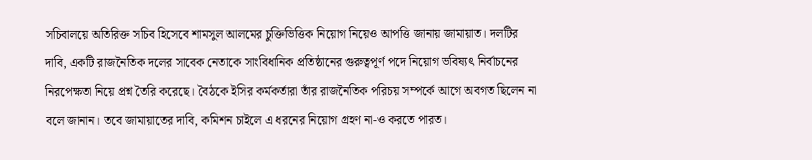সচিবালয়ে অতিরিক্ত সচিব হিসেবে শামসুল আলমের চুক্তিভিত্তিক নিয়োগ নিয়েও আপত্তি জানায় জামায়াত। দলটির দাবি, একটি রাজনৈতিক দলের সাবেক নেতাকে সাংবিধানিক প্রতিষ্ঠানের গুরুত্বপূর্ণ পদে নিয়োগ ভবিষ্যৎ নির্বাচনের নিরপেক্ষতা নিয়ে প্রশ্ন তৈরি করেছে। বৈঠকে ইসির কর্মকর্তারা তাঁর রাজনৈতিক পরিচয় সম্পর্কে আগে অবগত ছিলেন না বলে জানান। তবে জামায়াতের দাবি, কমিশন চাইলে এ ধরনের নিয়োগ গ্রহণ না-ও করতে পারত।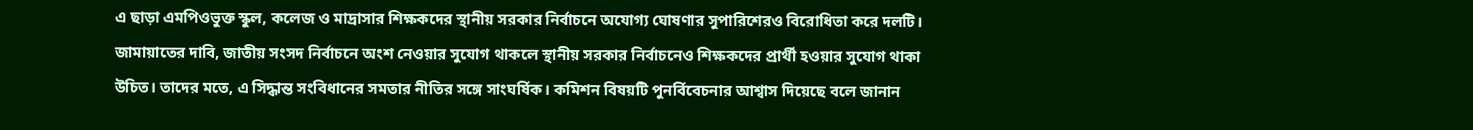এ ছাড়া এমপিওভুক্ত স্কুল, কলেজ ও মাদ্রাসার শিক্ষকদের স্থানীয় সরকার নির্বাচনে অযোগ্য ঘোষণার সুপারিশেরও বিরোধিতা করে দলটি। জামায়াতের দাবি, জাতীয় সংসদ নির্বাচনে অংশ নেওয়ার সুযোগ থাকলে স্থানীয় সরকার নির্বাচনেও শিক্ষকদের প্রার্থী হওয়ার সুযোগ থাকা উচিত। তাদের মতে, এ সিদ্ধান্ত সংবিধানের সমতার নীতির সঙ্গে সাংঘর্ষিক। কমিশন বিষয়টি পুনর্বিবেচনার আশ্বাস দিয়েছে বলে জানান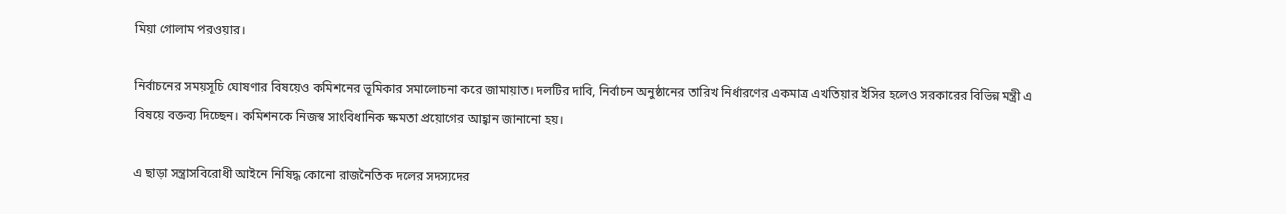মিয়া গোলাম পরওয়ার।

নির্বাচনের সময়সূচি ঘোষণার বিষয়েও কমিশনের ভূমিকার সমালোচনা করে জামায়াত। দলটির দাবি, নির্বাচন অনুষ্ঠানের তারিখ নির্ধারণের একমাত্র এখতিয়ার ইসির হলেও সরকারের বিভিন্ন মন্ত্রী এ বিষয়ে বক্তব্য দিচ্ছেন। কমিশনকে নিজস্ব সাংবিধানিক ক্ষমতা প্রয়োগের আহ্বান জানানো হয়।

এ ছাড়া সন্ত্রাসবিরোধী আইনে নিষিদ্ধ কোনো রাজনৈতিক দলের সদস্যদের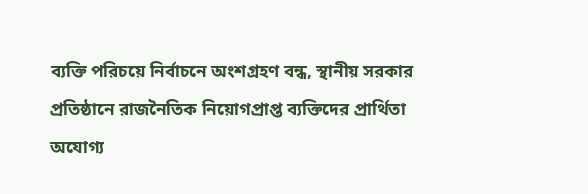ব্যক্তি পরিচয়ে নির্বাচনে অংশগ্রহণ বন্ধ, স্থানীয় সরকার প্রতিষ্ঠানে রাজনৈতিক নিয়োগপ্রাপ্ত ব্যক্তিদের প্রার্থিতা অযোগ্য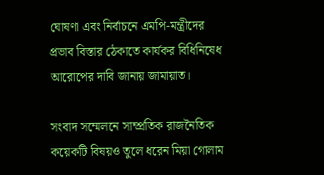ঘোষণা এবং নির্বাচনে এমপি-মন্ত্রীদের প্রভাব বিস্তার ঠেকাতে কার্যকর বিধিনিষেধ আরোপের দাবি জানায় জামায়াত।

সংবাদ সম্মেলনে সাম্প্রতিক রাজনৈতিক কয়েকটি বিষয়ও তুলে ধরেন মিয়া গোলাম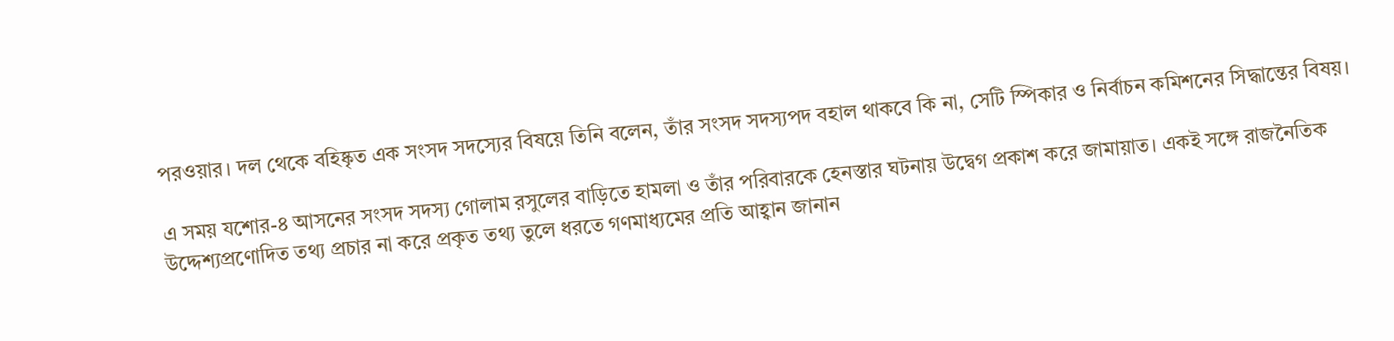পরওয়ার। দল থেকে বহিষ্কৃত এক সংসদ সদস্যের বিষয়ে তিনি বলেন, তাঁর সংসদ সদস্যপদ বহাল থাকবে কি না, সেটি স্পিকার ও নির্বাচন কমিশনের সিদ্ধান্তের বিষয়।

এ সময় যশোর-৪ আসনের সংসদ সদস্য গোলাম রসুলের বাড়িতে হামলা ও তাঁর পরিবারকে হেনস্তার ঘটনায় উদ্বেগ প্রকাশ করে জামায়াত। একই সঙ্গে রাজনৈতিক উদ্দেশ্যপ্রণোদিত তথ্য প্রচার না করে প্রকৃত তথ্য তুলে ধরতে গণমাধ্যমের প্রতি আহ্বান জানান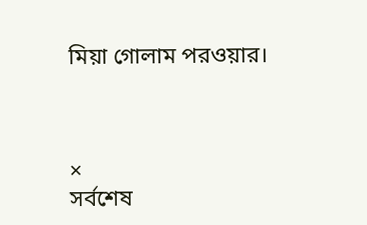মিয়া গোলাম পরওয়ার।



×
সর্বশেষ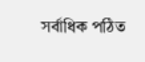সর্বাধিক পঠিত